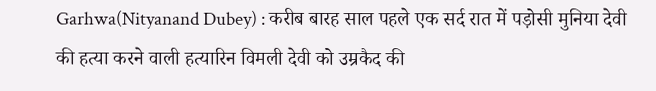Garhwa(Nityanand Dubey) : करीब बारह साल पहले एक सर्द रात में पड़ोसी मुनिया देवी की हत्या करने वाली हत्यारिन विमली देवी को उम्रकैद की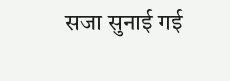सजा सुनाई गई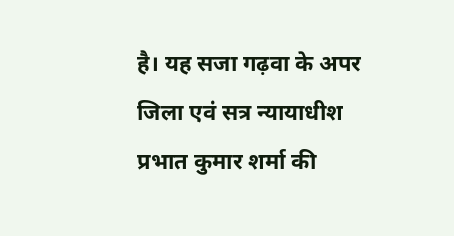है। यह सजा गढ़वा के अपर जिला एवं सत्र न्यायाधीश प्रभात कुमार शर्मा की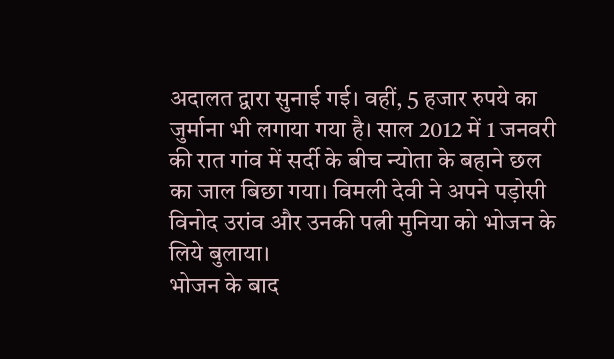अदालत द्वारा सुनाई गई। वहीं, 5 हजार रुपये का जुर्माना भी लगाया गया है। साल 2012 में 1 जनवरी की रात गांव में सर्दी के बीच न्योता के बहाने छल का जाल बिछा गया। विमली देवी ने अपने पड़ोसी विनोद उरांव और उनकी पत्नी मुनिया को भोजन के लिये बुलाया।
भोजन के बाद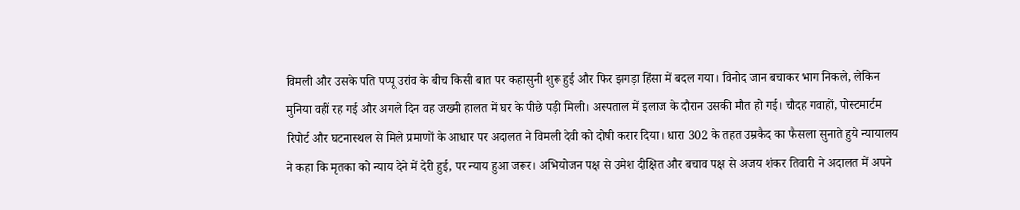विमली और उसके पति पप्पू उरांव के बीच किसी बात पर कहासुनी शुरू हुई और फिर झगड़ा हिंसा में बदल गया। विनोद जान बचाकर भाग निकले, लेकिन मुनिया वहीं रह गई और अगले दिन वह जख्मी हालत में घर के पीछे पड़ी मिली। अस्पताल में इलाज के दौरान उसकी मौत हो गई। चौदह गवाहों, पोस्टमार्टम रिपोर्ट और घटनास्थल से मिले प्रमाणों के आधार पर अदालत ने विमली देवी को दोषी करार दिया। धारा 302 के तहत उम्रकैद का फैसला सुनाते हुये न्यायालय ने कहा कि मृतका को न्याय देने में देरी हुई, पर न्याय हुआ जरूर। अभियोजन पक्ष से उमेश दीक्षित और बचाव पक्ष से अजय शंकर तिवारी ने अदालत में अपने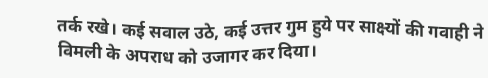तर्क रखे। कई सवाल उठे, कई उत्तर गुम हुये पर साक्ष्यों की गवाही ने विमली के अपराध को उजागर कर दिया।